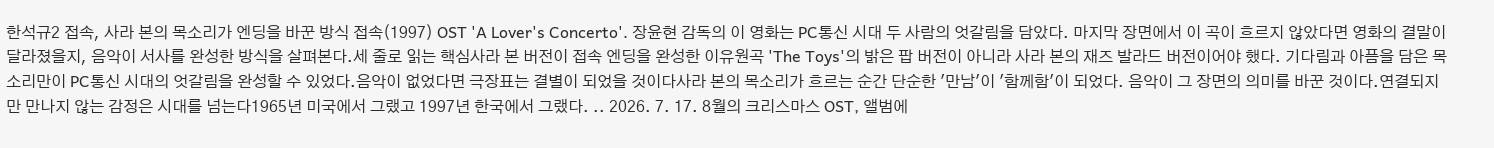한석규2 접속, 사라 본의 목소리가 엔딩을 바꾼 방식 접속(1997) OST 'A Lover's Concerto'. 장윤현 감독의 이 영화는 PC통신 시대 두 사람의 엇갈림을 담았다. 마지막 장면에서 이 곡이 흐르지 않았다면 영화의 결말이 달라졌을지, 음악이 서사를 완성한 방식을 살펴본다.세 줄로 읽는 핵심사라 본 버전이 접속 엔딩을 완성한 이유원곡 'The Toys'의 밝은 팝 버전이 아니라 사라 본의 재즈 발라드 버전이어야 했다. 기다림과 아픔을 담은 목소리만이 PC통신 시대의 엇갈림을 완성할 수 있었다.음악이 없었다면 극장표는 결별이 되었을 것이다사라 본의 목소리가 흐르는 순간 단순한 '만남'이 '함께함'이 되었다. 음악이 그 장면의 의미를 바꾼 것이다.연결되지만 만나지 않는 감정은 시대를 넘는다1965년 미국에서 그랬고 1997년 한국에서 그랬다. .. 2026. 7. 17. 8월의 크리스마스 OST, 앨범에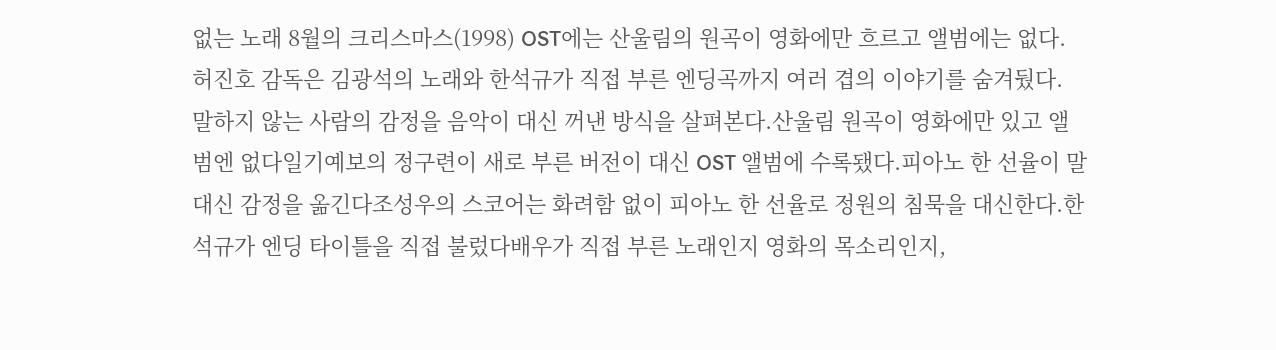없는 노래 8월의 크리스마스(1998) OST에는 산울림의 원곡이 영화에만 흐르고 앨범에는 없다. 허진호 감독은 김광석의 노래와 한석규가 직접 부른 엔딩곡까지 여러 겹의 이야기를 숨겨뒀다. 말하지 않는 사람의 감정을 음악이 대신 꺼낸 방식을 살펴본다.산울림 원곡이 영화에만 있고 앨범엔 없다일기예보의 정구련이 새로 부른 버전이 대신 OST 앨범에 수록됐다.피아노 한 선율이 말 대신 감정을 옮긴다조성우의 스코어는 화려함 없이 피아노 한 선율로 정원의 침묵을 대신한다.한석규가 엔딩 타이틀을 직접 불렀다배우가 직접 부른 노래인지 영화의 목소리인지,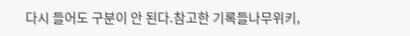다시 들어도 구분이 안 된다.참고한 기록들나무위키,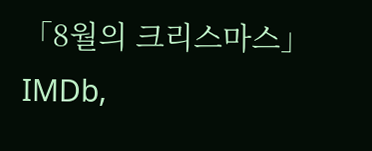「8월의 크리스마스」IMDb,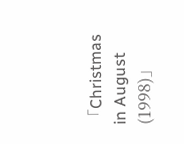「Christmas in August (1998)」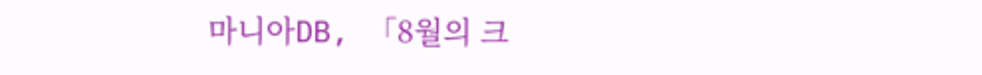마니아DB, 「8월의 크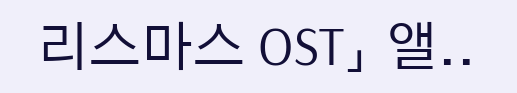리스마스 OST」 앨..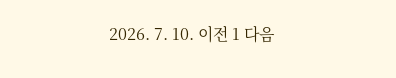2026. 7. 10. 이전 1 다음